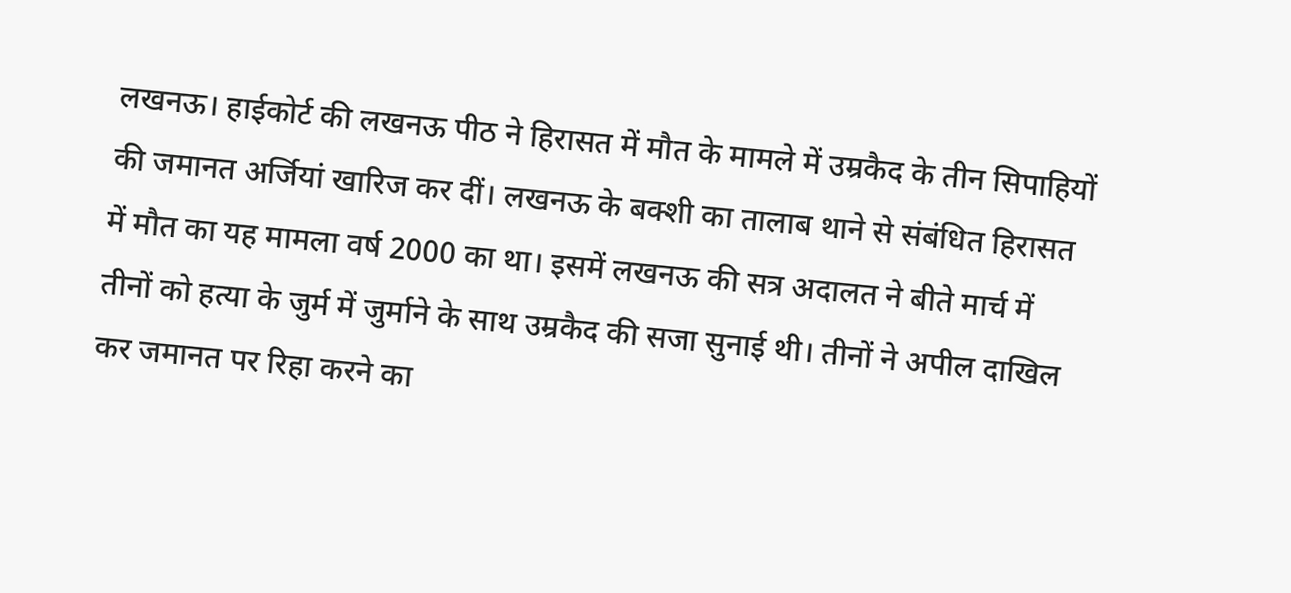लखनऊ। हाईकोर्ट की लखनऊ पीठ ने हिरासत में मौत के मामले में उम्रकैद के तीन सिपाहियों की जमानत अर्जियां खारिज कर दीं। लखनऊ के बक्शी का तालाब थाने से संबंधित हिरासत में मौत का यह मामला वर्ष 2000 का था। इसमें लखनऊ की सत्र अदालत ने बीते मार्च में तीनों को हत्या के जुर्म में जुर्माने के साथ उम्रकैद की सजा सुनाई थी। तीनों ने अपील दाखिल कर जमानत पर रिहा करने का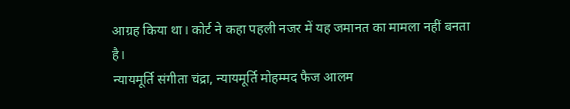आग्रह किया था। कोर्ट ने कहा पहली नजर में यह जमानत का मामला नहीं बनता है।
न्यायमूर्ति संगीता चंद्रा, न्यायमूर्ति मोहम्मद फैज आलम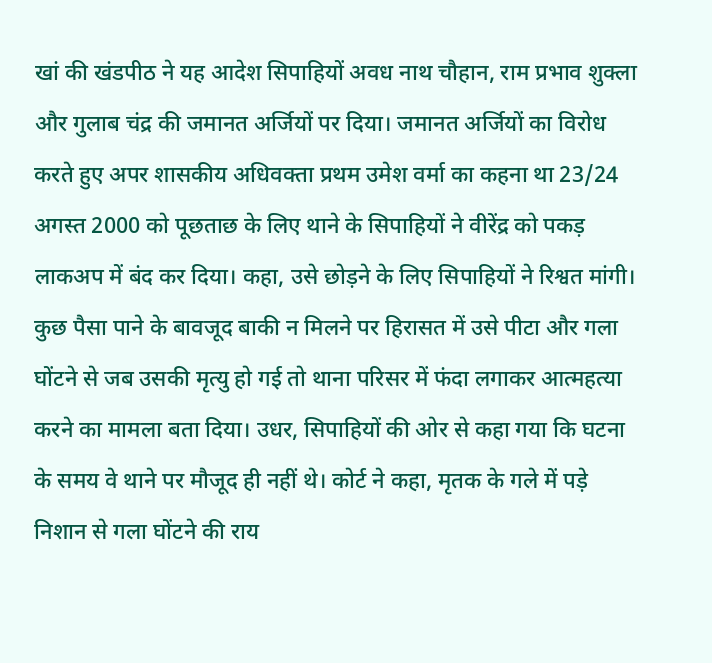खां की खंडपीठ ने यह आदेश सिपाहियों अवध नाथ चौहान, राम प्रभाव शुक्ला और गुलाब चंद्र की जमानत अर्जियों पर दिया। जमानत अर्जियों का विरोध करते हुए अपर शासकीय अधिवक्ता प्रथम उमेश वर्मा का कहना था 23/24 अगस्त 2000 को पूछताछ के लिए थाने के सिपाहियों ने वीरेंद्र को पकड़ लाकअप में बंद कर दिया। कहा, उसे छोड़ने के लिए सिपाहियों ने रिश्वत मांगी।
कुछ पैसा पाने के बावजूद बाकी न मिलने पर हिरासत में उसे पीटा और गला घोंटने से जब उसकी मृत्यु हो गई तो थाना परिसर में फंदा लगाकर आत्महत्या करने का मामला बता दिया। उधर, सिपाहियों की ओर से कहा गया कि घटना के समय वे थाने पर मौजूद ही नहीं थे। कोर्ट ने कहा, मृतक के गले में पड़े निशान से गला घोंटने की राय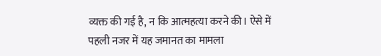व्यक्त की गई है, न कि आत्महत्या करने की। ऐसे में पहली नजर में यह जमानत का मामला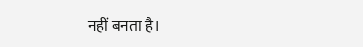नहीं बनता है।